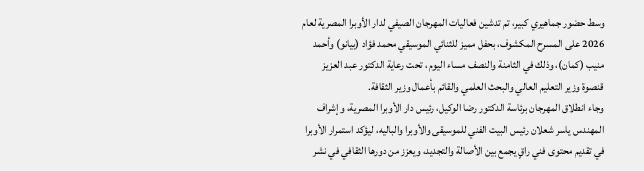وسط حضور جماهيري كبير، تم تدشين فعاليات المهرجان الصيفي لدار الأوبرا المصرية لعام 2026 على المسرح المكشوف، بحفل مميز للثنائي الموسيقي محمد فؤاد (بيانو) وأحمد منيب (كمان)، وذلك في الثامنة والنصف مساء اليوم ، تحت رعاية الدكتور عبد العزيز قنصوة وزير التعليم العالي والبحث العلمي والقائم بأعمال وزير الثقافة.
وجاء انطلاق المهرجان برئاسة الدكتور رضا الوكيل، رئيس دار الأوبرا المصرية، وإشراف المهندس ياسر شعلان رئيس البيت الفني للموسيقى والأوبرا والباليه، ليؤكد استمرار الأوبرا في تقديم محتوى فني راقٍ يجمع بين الأصالة والتجديد، ويعزز من دورها الثقافي في نشر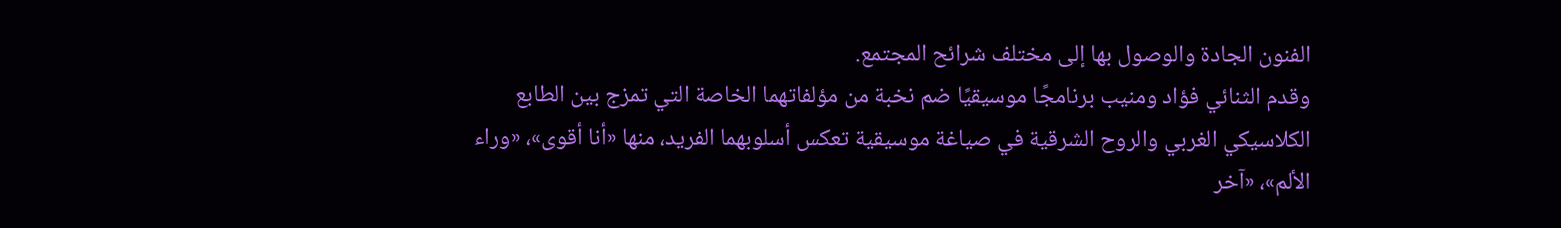الفنون الجادة والوصول بها إلى مختلف شرائح المجتمع.
وقدم الثنائي فؤاد ومنيب برنامجًا موسيقيًا ضم نخبة من مؤلفاتهما الخاصة التي تمزج بين الطابع الكلاسيكي الغربي والروح الشرقية في صياغة موسيقية تعكس أسلوبهما الفريد، منها «أنا أقوى»، «وراء الألم»، «آخر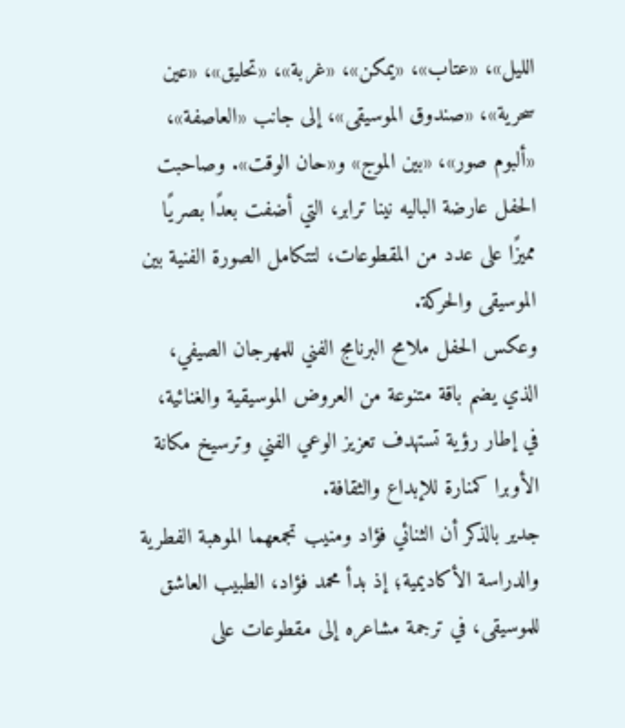الليل»، «عتاب»، «يمكن»، «غربة»، «تحليق»، «عين سحرية»، «صندوق الموسيقى»، إلى جانب «العاصفة»، «ألبوم صور»، «بين الموج» و«حان الوقت». وصاحبت الحفل عارضة الباليه نينا ترابر، التي أضفت بعدًا بصريًا مميزًا على عدد من المقطوعات، لتتكامل الصورة الفنية بين الموسيقى والحركة.
وعكس الحفل ملامح البرنامج الفني للمهرجان الصيفي، الذي يضم باقة متنوعة من العروض الموسيقية والغنائية، في إطار رؤية تستهدف تعزيز الوعي الفني وترسيخ مكانة الأوبرا كمنارة للإبداع والثقافة.
جدير بالذكر أن الثنائي فؤاد ومنيب تجمعهما الموهبة الفطرية والدراسة الأكاديمية؛ إذ بدأ محمد فؤاد، الطبيب العاشق للموسيقى، في ترجمة مشاعره إلى مقطوعات على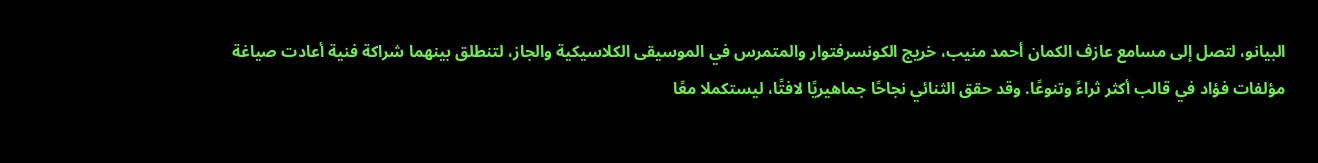البيانو، لتصل إلى مسامع عازف الكمان أحمد منيب، خريج الكونسرفتوار والمتمرس في الموسيقى الكلاسيكية والجاز، لتنطلق بينهما شراكة فنية أعادت صياغة مؤلفات فؤاد في قالب أكثر ثراءً وتنوعًا. وقد حقق الثنائي نجاحًا جماهيريًا لافتًا، ليستكملا معًا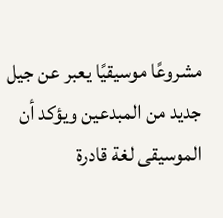مشروعًا موسيقيًا يعبر عن جيل جديد من المبدعين ويؤكد أن الموسيقى لغة قادرة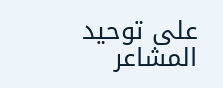على توحيد المشاعر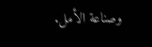وصناعة الأمل.